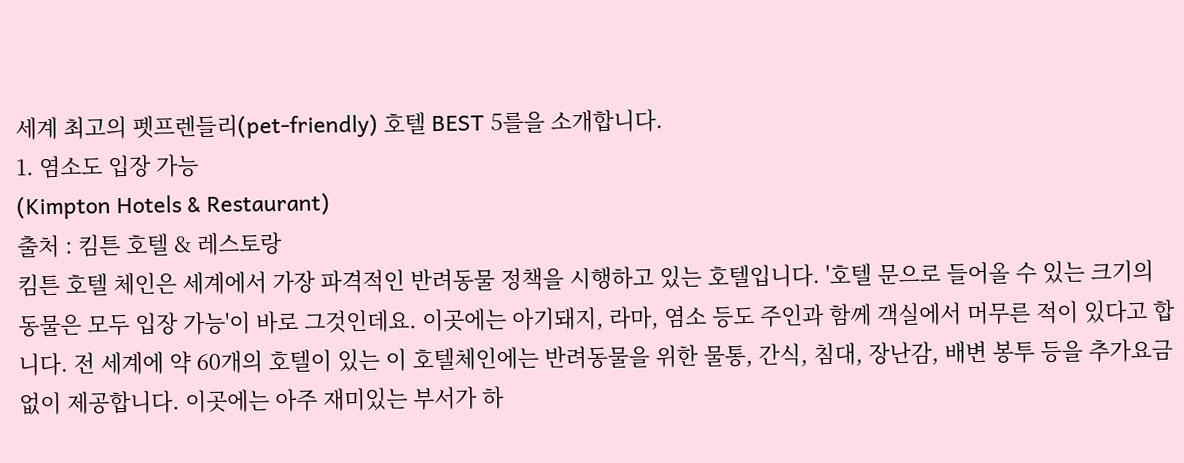세계 최고의 펫프렌들리(pet-friendly) 호텔 BEST 5를을 소개합니다.
1. 염소도 입장 가능
(Kimpton Hotels & Restaurant)
출처 : 킴튼 호텔 & 레스토랑
킴튼 호텔 체인은 세계에서 가장 파격적인 반려동물 정책을 시행하고 있는 호텔입니다. '호텔 문으로 들어올 수 있는 크기의 동물은 모두 입장 가능'이 바로 그것인데요. 이곳에는 아기돼지, 라마, 염소 등도 주인과 함께 객실에서 머무른 적이 있다고 합니다. 전 세계에 약 60개의 호텔이 있는 이 호텔체인에는 반려동물을 위한 물통, 간식, 침대, 장난감, 배변 봉투 등을 추가요금 없이 제공합니다. 이곳에는 아주 재미있는 부서가 하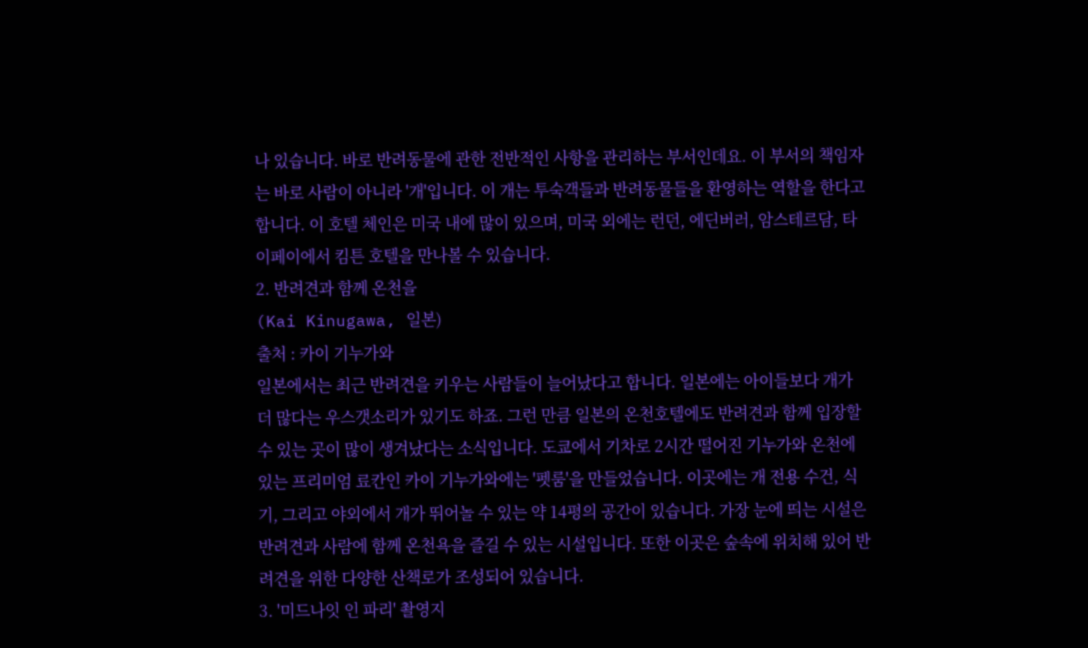나 있습니다. 바로 반려동물에 관한 전반적인 사항을 관리하는 부서인데요. 이 부서의 책임자는 바로 사람이 아니라 '개'입니다. 이 개는 투숙객들과 반려동물들을 환영하는 역할을 한다고 합니다. 이 호텔 체인은 미국 내에 많이 있으며, 미국 외에는 런던, 에딘버러, 암스테르담, 타이페이에서 킴튼 호텔을 만나볼 수 있습니다.
2. 반려견과 함께 온천을
(Kai Kinugawa, 일본)
출처 : 카이 기누가와
일본에서는 최근 반려견을 키우는 사람들이 늘어났다고 합니다. 일본에는 아이들보다 개가 더 많다는 우스갯소리가 있기도 하죠. 그런 만큼 일본의 온천호텔에도 반려견과 함께 입장할 수 있는 곳이 많이 생겨났다는 소식입니다. 도쿄에서 기차로 2시간 떨어진 기누가와 온천에 있는 프리미엄 료칸인 카이 기누가와에는 '펫룸'을 만들었습니다. 이곳에는 개 전용 수건, 식기, 그리고 야외에서 개가 뛰어놀 수 있는 약 14평의 공간이 있습니다. 가장 눈에 띄는 시설은 반려견과 사람에 함께 온천욕을 즐길 수 있는 시설입니다. 또한 이곳은 숲속에 위치해 있어 반려견을 위한 다양한 산책로가 조성되어 있습니다.
3. '미드나잇 인 파리' 촬영지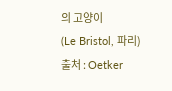의 고양이
(Le Bristol, 파리)
출처 : Oetker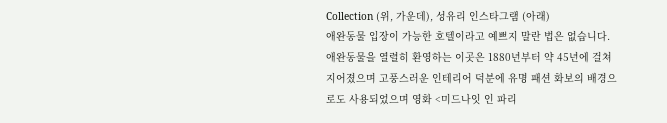Collection (위, 가운데), 성유리 인스타그램 (아래)
애완동물 입장이 가능한 호텔이라고 예쁘지 말란 법은 없습니다. 애완동물을 열렬히 환영하는 이곳은 1880년부터 약 45년에 걸쳐 지어졌으며 고풍스러운 인테리어 덕분에 유명 패션 화보의 배경으로도 사용되었으며 영화 <미드나잇 인 파리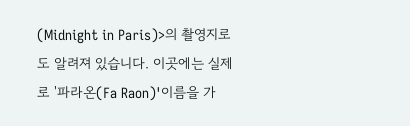(Midnight in Paris)>의 촬영지로도 알려져 있습니다. 이곳에는 실제로 '파라온(Fa Raon)'이름을 가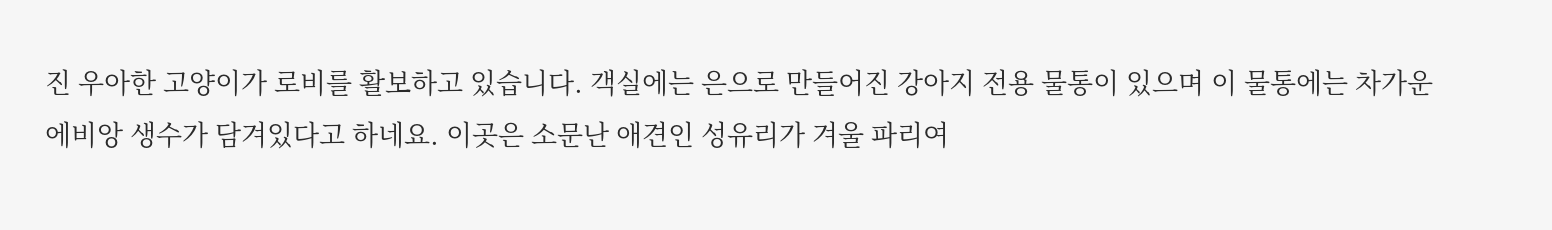진 우아한 고양이가 로비를 활보하고 있습니다. 객실에는 은으로 만들어진 강아지 전용 물통이 있으며 이 물통에는 차가운 에비앙 생수가 담겨있다고 하네요. 이곳은 소문난 애견인 성유리가 겨울 파리여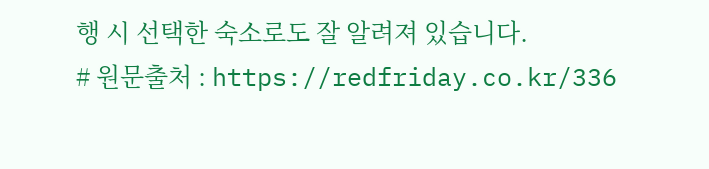행 시 선택한 숙소로도 잘 알려져 있습니다.
# 원문출처 : https://redfriday.co.kr/336